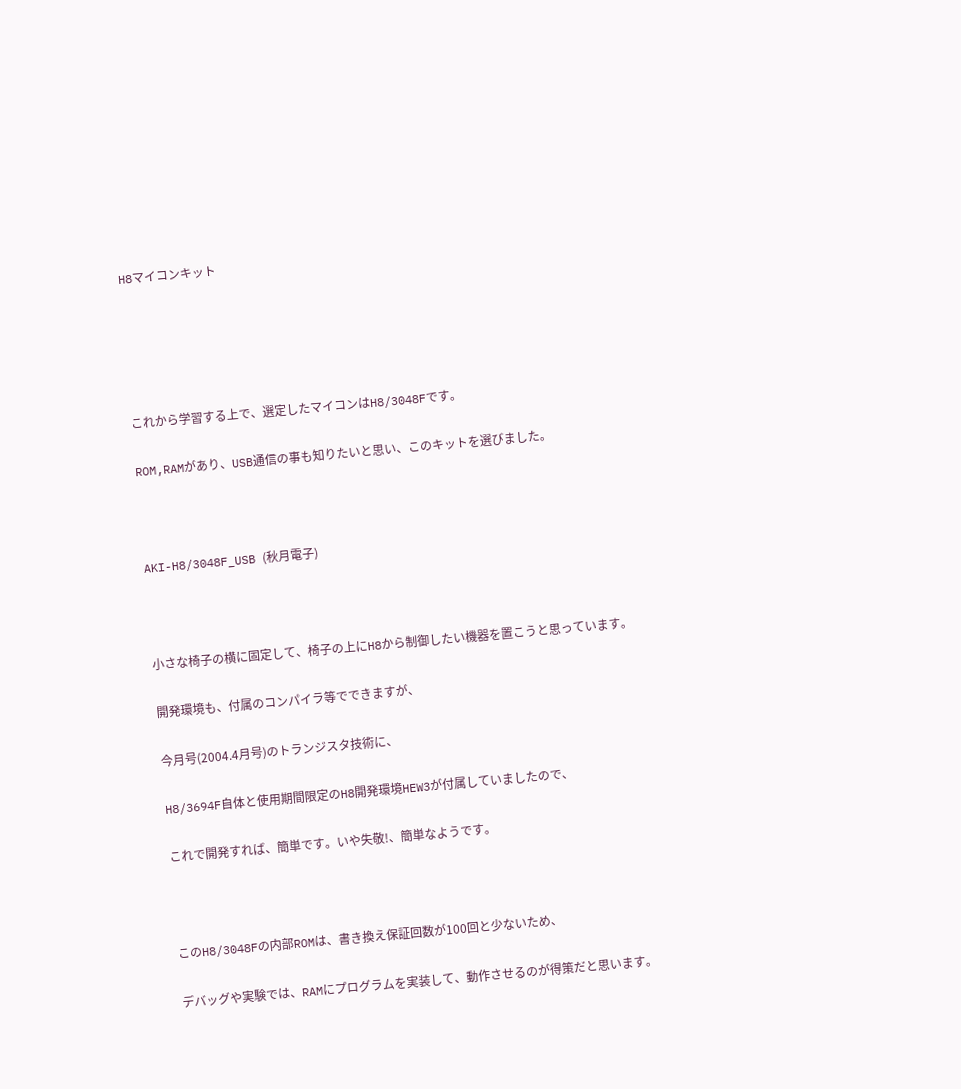H8マイコンキット





これから学習する上で、選定したマイコンはH8/3048Fです。

ROM,RAMがあり、USB通信の事も知りたいと思い、このキットを選びました。



AKI-H8/3048F_USB (秋月電子)



小さな椅子の横に固定して、椅子の上にH8から制御したい機器を置こうと思っています。

開発環境も、付属のコンパイラ等でできますが、

今月号(2004.4月号)のトランジスタ技術に、

H8/3694F自体と使用期間限定のH8開発環境HEW3が付属していましたので、

これで開発すれば、簡単です。いや失敬!、簡単なようです。



このH8/3048Fの内部ROMは、書き換え保証回数が100回と少ないため、

デバッグや実験では、RAMにプログラムを実装して、動作させるのが得策だと思います。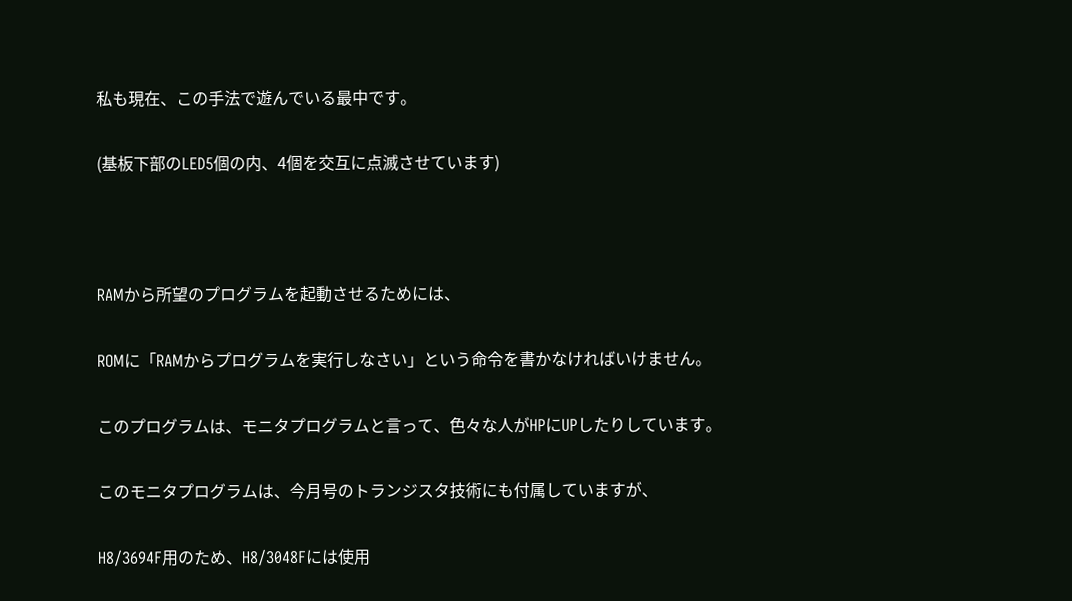私も現在、この手法で遊んでいる最中です。

(基板下部のLED5個の内、4個を交互に点滅させています)



RAMから所望のプログラムを起動させるためには、

ROMに「RAMからプログラムを実行しなさい」という命令を書かなければいけません。

このプログラムは、モニタプログラムと言って、色々な人がHPにUPしたりしています。

このモニタプログラムは、今月号のトランジスタ技術にも付属していますが、

H8/3694F用のため、H8/3048Fには使用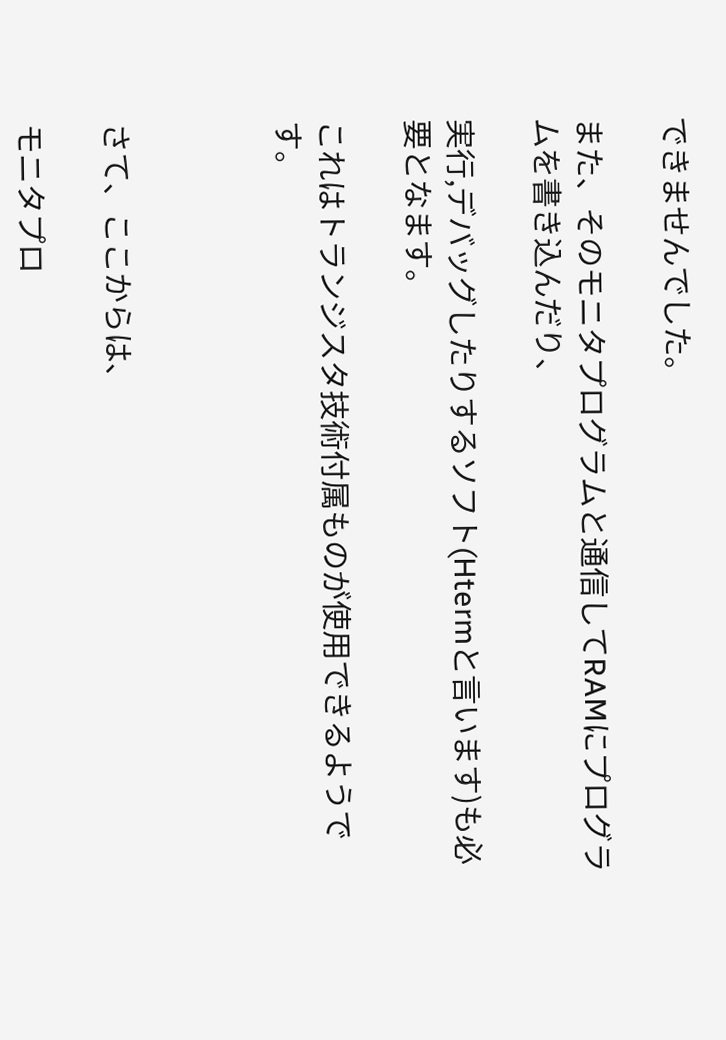できませんでした。

また、そのモニタプログラムと通信してRAMにプログラムを書き込んだり、

実行,デバッグしたりするソフト(Htermと言います)も必要となます。

これはトランジスタ技術付属ものが使用できるようです。



さて、ここからは、

モニタプロ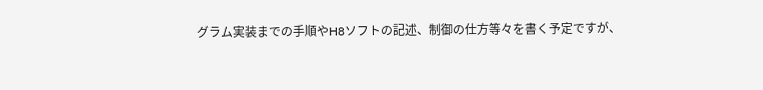グラム実装までの手順やH8ソフトの記述、制御の仕方等々を書く予定ですが、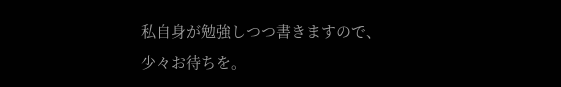私自身が勉強しつつ書きますので、少々お待ちを。